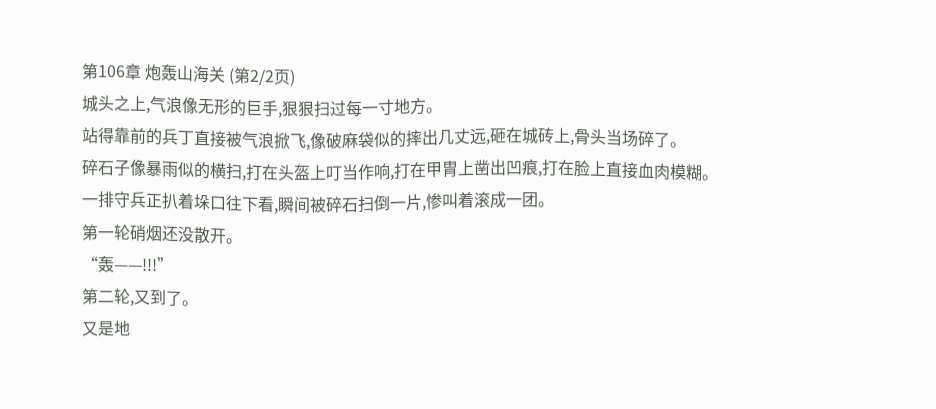第106章 炮轰山海关 (第2/2页)
城头之上,气浪像无形的巨手,狠狠扫过每一寸地方。
站得靠前的兵丁直接被气浪掀飞,像破麻袋似的摔出几丈远,砸在城砖上,骨头当场碎了。
碎石子像暴雨似的横扫,打在头盔上叮当作响,打在甲胄上凿出凹痕,打在脸上直接血肉模糊。
一排守兵正扒着垛口往下看,瞬间被碎石扫倒一片,惨叫着滚成一团。
第一轮硝烟还没散开。
“轰——!!!”
第二轮,又到了。
又是地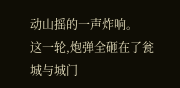动山摇的一声炸响。
这一轮,炮弹全砸在了瓮城与城门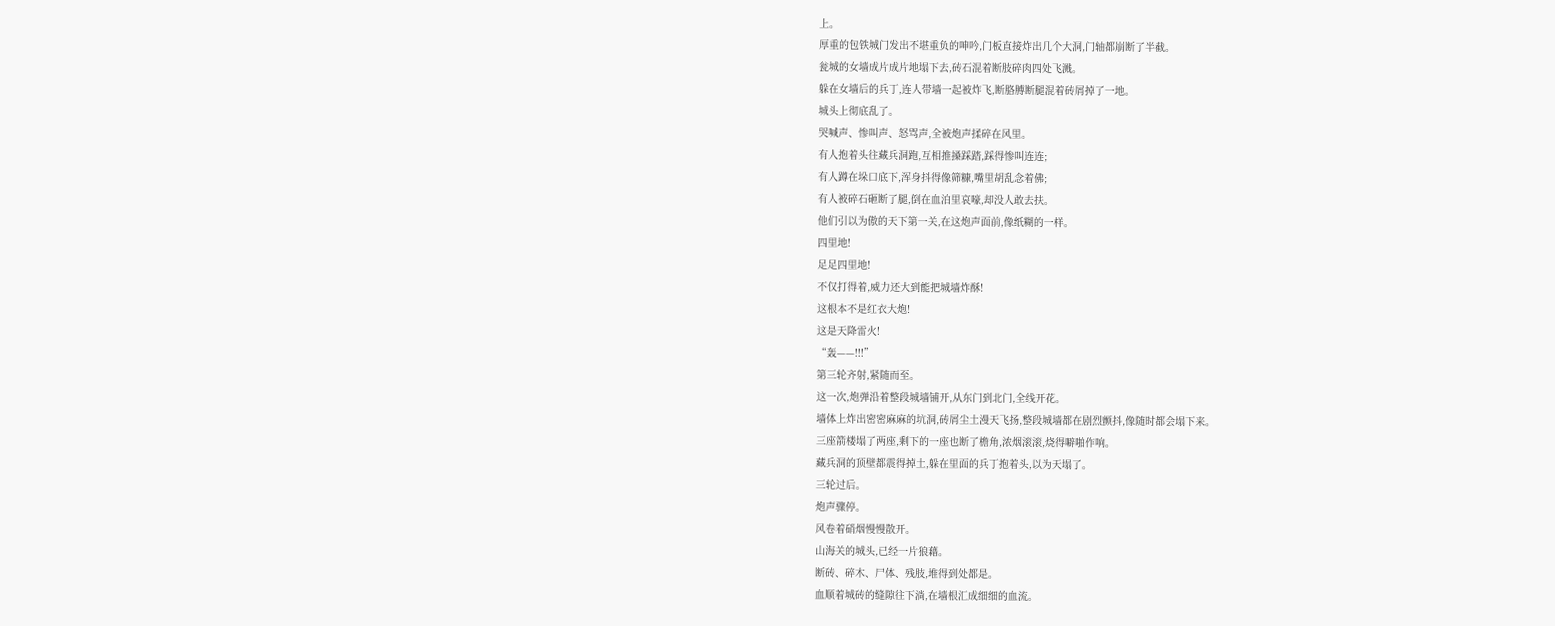上。
厚重的包铁城门发出不堪重负的呻吟,门板直接炸出几个大洞,门轴都崩断了半截。
瓮城的女墙成片成片地塌下去,砖石混着断肢碎肉四处飞溅。
躲在女墙后的兵丁,连人带墙一起被炸飞,断胳膊断腿混着砖屑掉了一地。
城头上彻底乱了。
哭喊声、惨叫声、怒骂声,全被炮声揉碎在风里。
有人抱着头往藏兵洞跑,互相推搡踩踏,踩得惨叫连连;
有人蹲在垛口底下,浑身抖得像筛糠,嘴里胡乱念着佛;
有人被碎石砸断了腿,倒在血泊里哀嚎,却没人敢去扶。
他们引以为傲的天下第一关,在这炮声面前,像纸糊的一样。
四里地!
足足四里地!
不仅打得着,威力还大到能把城墙炸酥!
这根本不是红衣大炮!
这是天降雷火!
“轰——!!!”
第三轮齐射,紧随而至。
这一次,炮弹沿着整段城墙铺开,从东门到北门,全线开花。
墙体上炸出密密麻麻的坑洞,砖屑尘土漫天飞扬,整段城墙都在剧烈颤抖,像随时都会塌下来。
三座箭楼塌了两座,剩下的一座也断了檐角,浓烟滚滚,烧得噼啪作响。
藏兵洞的顶壁都震得掉土,躲在里面的兵丁抱着头,以为天塌了。
三轮过后。
炮声骤停。
风卷着硝烟慢慢散开。
山海关的城头,已经一片狼藉。
断砖、碎木、尸体、残肢,堆得到处都是。
血顺着城砖的缝隙往下淌,在墙根汇成细细的血流。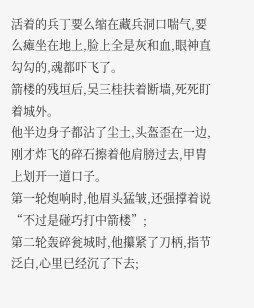活着的兵丁要么缩在藏兵洞口喘气,要么瘫坐在地上,脸上全是灰和血,眼神直勾勾的,魂都吓飞了。
箭楼的残垣后,吴三桂扶着断墙,死死盯着城外。
他半边身子都沾了尘土,头盔歪在一边,刚才炸飞的碎石擦着他肩膀过去,甲胄上划开一道口子。
第一轮炮响时,他眉头猛皱,还强撑着说“不过是碰巧打中箭楼”;
第二轮轰碎瓮城时,他攥紧了刀柄,指节泛白,心里已经沉了下去;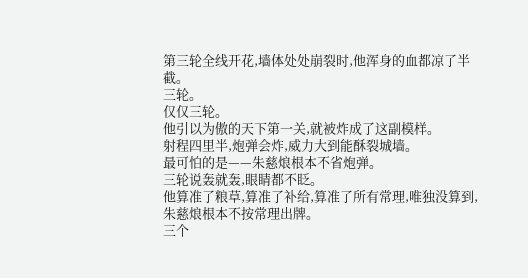第三轮全线开花,墙体处处崩裂时,他浑身的血都凉了半截。
三轮。
仅仅三轮。
他引以为傲的天下第一关,就被炸成了这副模样。
射程四里半,炮弹会炸,威力大到能酥裂城墙。
最可怕的是——朱慈烺根本不省炮弹。
三轮说轰就轰,眼睛都不眨。
他算准了粮草,算准了补给,算准了所有常理,唯独没算到,朱慈烺根本不按常理出牌。
三个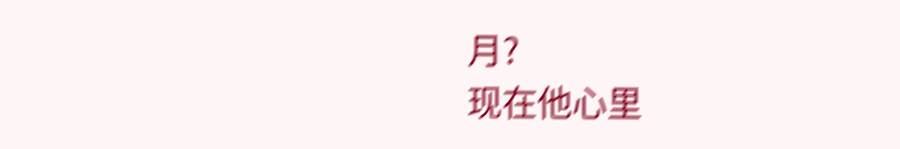月?
现在他心里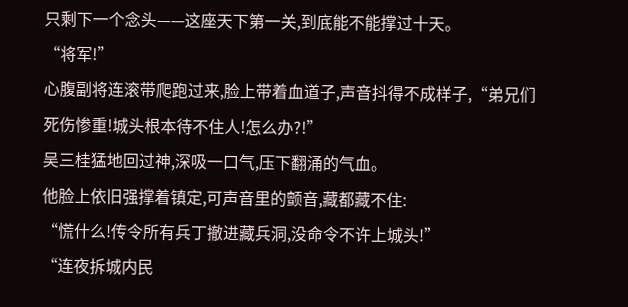只剩下一个念头——这座天下第一关,到底能不能撑过十天。
“将军!”
心腹副将连滚带爬跑过来,脸上带着血道子,声音抖得不成样子,“弟兄们死伤惨重!城头根本待不住人!怎么办?!”
吴三桂猛地回过神,深吸一口气,压下翻涌的气血。
他脸上依旧强撑着镇定,可声音里的颤音,藏都藏不住:
“慌什么!传令所有兵丁撤进藏兵洞,没命令不许上城头!”
“连夜拆城内民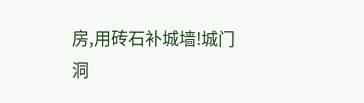房,用砖石补城墙!城门洞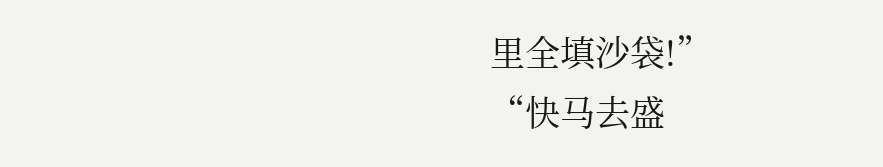里全填沙袋!”
“快马去盛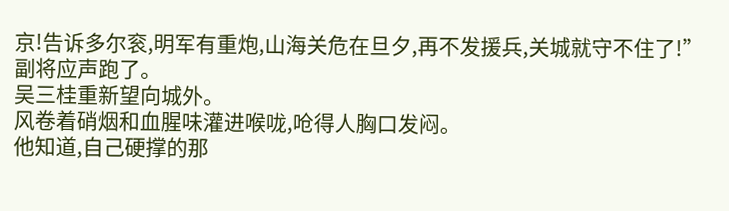京!告诉多尔衮,明军有重炮,山海关危在旦夕,再不发援兵,关城就守不住了!”
副将应声跑了。
吴三桂重新望向城外。
风卷着硝烟和血腥味灌进喉咙,呛得人胸口发闷。
他知道,自己硬撑的那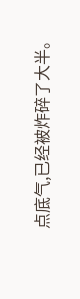点底气,已经被炸碎了大半。